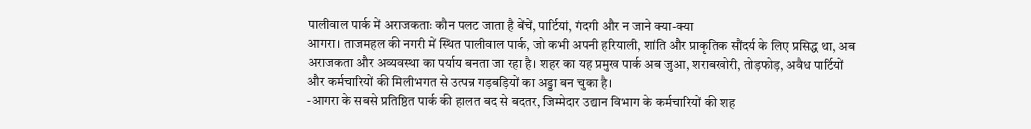पालीवाल पार्क में अराजकताः कौन पलट जाता है बेंचें, पार्टियां, गंदगी और न जाने क्या-क्या
आगरा। ताजमहल की नगरी में स्थित पालीवाल पार्क, जो कभी अपनी हरियाली, शांति और प्राकृतिक सौंदर्य के लिए प्रसिद्ध था, अब अराजकता और अव्यवस्था का पर्याय बनता जा रहा है। शहर का यह प्रमुख पार्क अब जुआ, शराबखोरी, तोड़फोड़, अवैध पार्टियों और कर्मचारियों की मिलीभगत से उत्पन्न गड़बड़ियों का अड्डा बन चुका है।
-आगरा के सबसे प्रतिष्ठित पार्क की हालत बद से बदतर, जिम्मेदार उद्यान विभाग के कर्मचारियों की शह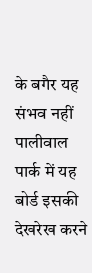के बगैर यह संभव नहीं
पालीवाल पार्क में यह बोर्ड इसकी देखरेख करने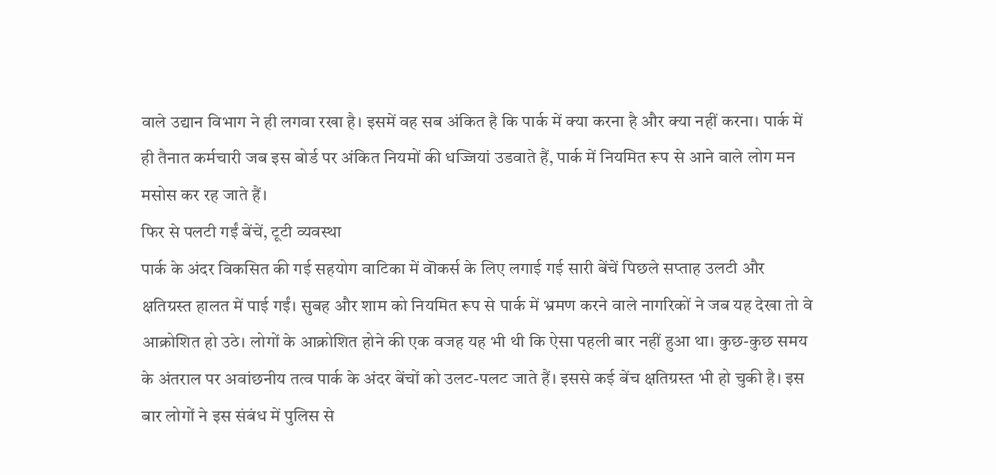वाले उद्यान विभाग ने ही लगवा रखा है। इसमें वह सब अंकित है कि पार्क में क्या करना है और क्या नहीं करना। पार्क में ही तैनात कर्मचारी जब इस बोर्ड पर अंकित नियमों की धज्जियां उडवाते हैं, पार्क में नियमित रूप से आने वाले लोग मन मसोस कर रह जाते हैं।
फिर से पलटी गईं बेंचें, टूटी व्यवस्था
पार्क के अंदर विकसित की गई सहयोग वाटिका में वॊकर्स के लिए लगाई गई सारी बेंचें पिछले सप्ताह उलटी और क्षतिग्रस्त हालत में पाई गईं। सुबह और शाम को नियमित रूप से पार्क में भ्रमण करने वाले नागरिकों ने जब यह देखा तो वे आक्रोशित हो उठे। लोगों के आक्रोशित होने की एक वजह यह भी थी कि ऐसा पहली बार नहीं हुआ था। कुछ-कुछ समय के अंतराल पर अवांछनीय तत्व पार्क के अंदर बेंचों को उलट-पलट जाते हैं। इससे कई बेंच क्षतिग्रस्त भी हो चुकी है। इस बार लोगों ने इस संबंध में पुलिस से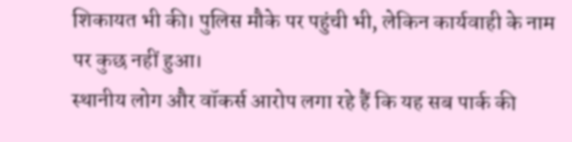शिकायत भी की। पुलिस मौके पर पहुंची भी, लेकिन कार्यवाही के नाम पर कुछ नहीं हुआ।
स्थानीय लोग और वॉकर्स आरोप लगा रहे हैं कि यह सब पार्क की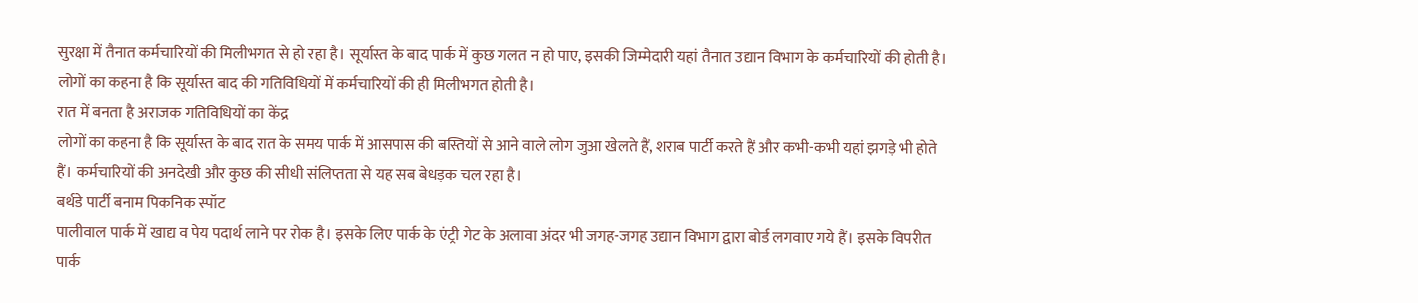सुरक्षा में तैनात कर्मचारियों की मिलीभगत से हो रहा है। सूर्यास्त के बाद पार्क में कुछ गलत न हो पाए, इसकी जिम्मेदारी यहां तैनात उद्यान विभाग के कर्मचारियों की होती है। लोगों का कहना है कि सूर्यास्त बाद की गतिविधियों में कर्मचारियों की ही मिलीभगत होती है।
रात में बनता है अराजक गतिविधियों का केंद्र
लोगों का कहना है कि सूर्यास्त के बाद रात के समय पार्क में आसपास की बस्तियों से आने वाले लोग जुआ खेलते हैं, शराब पार्टी करते हैं और कभी-कभी यहां झगड़े भी होते हैं। कर्मचारियों की अनदेखी और कुछ की सीधी संलिप्तता से यह सब बेधड़क चल रहा है।
बर्थडे पार्टी बनाम पिकनिक स्पॉट
पालीवाल पार्क में खाद्य व पेय पदार्थ लाने पर रोक है। इसके लिए पार्क के एंट्री गेट के अलावा अंदर भी जगह-जगह उद्यान विभाग द्वारा बोर्ड लगवाए गये हैं। इसके विपरीत पार्क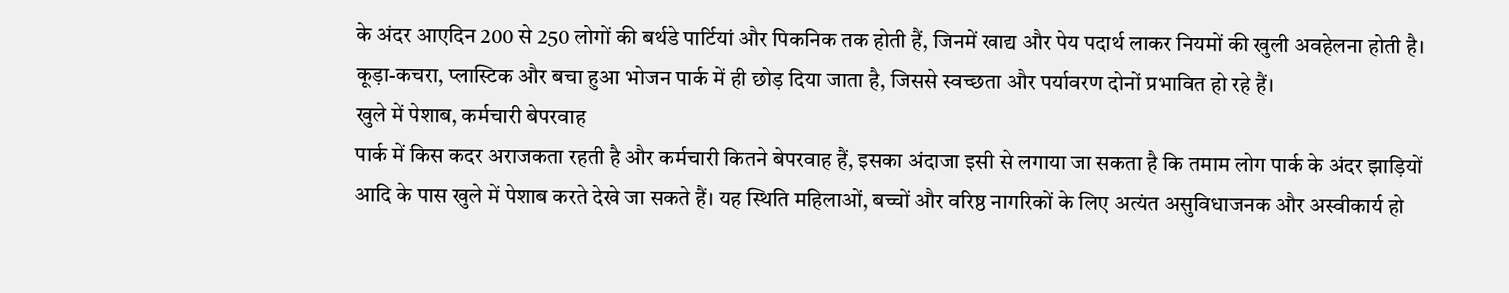के अंदर आएदिन 200 से 250 लोगों की बर्थडे पार्टियां और पिकनिक तक होती हैं, जिनमें खाद्य और पेय पदार्थ लाकर नियमों की खुली अवहेलना होती है। कूड़ा-कचरा, प्लास्टिक और बचा हुआ भोजन पार्क में ही छोड़ दिया जाता है, जिससे स्वच्छता और पर्यावरण दोनों प्रभावित हो रहे हैं।
खुले में पेशाब, कर्मचारी बेपरवाह
पार्क में किस कदर अराजकता रहती है और कर्मचारी कितने बेपरवाह हैं, इसका अंदाजा इसी से लगाया जा सकता है कि तमाम लोग पार्क के अंदर झाड़ियों आदि के पास खुले में पेशाब करते देखे जा सकते हैं। यह स्थिति महिलाओं, बच्चों और वरिष्ठ नागरिकों के लिए अत्यंत असुविधाजनक और अस्वीकार्य हो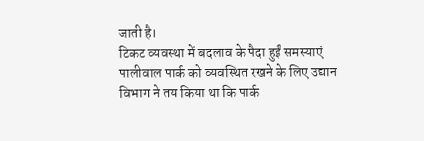जाती है।
टिकट व्यवस्था में बदलाव के पैदा हुईं समस्याएं
पालीवाल पार्क को व्यवस्थित रखने के लिए उद्यान विभाग ने तय किया था कि पार्क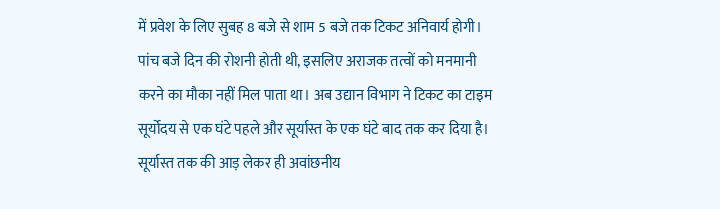में प्रवेश के लिए सुबह 8 बजे से शाम 5 बजे तक टिकट अनिवार्य होगी। पांच बजे दिन की रोशनी होती थी, इसलिए अराजक तत्वों को मनमानी करने का मौका नहीं मिल पाता था। अब उद्यान विभाग ने टिकट का टाइम सूर्योदय से एक घंटे पहले और सूर्यास्त के एक घंटे बाद तक कर दिया है। सूर्यास्त तक की आड़ लेकर ही अवांछनीय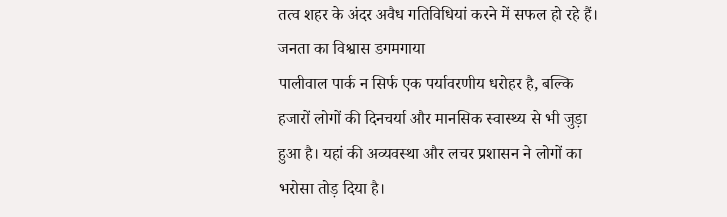तत्व शहर के अंदर अवैध गतिविधियां करने में सफल हो रहे हैं।
जनता का विश्वास डगमगाया
पालीवाल पार्क न सिर्फ एक पर्यावरणीय धरोहर है, बल्कि हजारों लोगों की दिनचर्या और मानसिक स्वास्थ्य से भी जुड़ा हुआ है। यहां की अव्यवस्था और लचर प्रशासन ने लोगों का भरोसा तोड़ दिया है।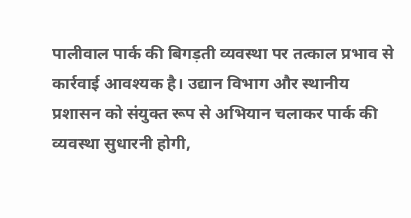पालीवाल पार्क की बिगड़ती व्यवस्था पर तत्काल प्रभाव से कार्रवाई आवश्यक है। उद्यान विभाग और स्थानीय प्रशासन को संयुक्त रूप से अभियान चलाकर पार्क की व्यवस्था सुधारनी होगी,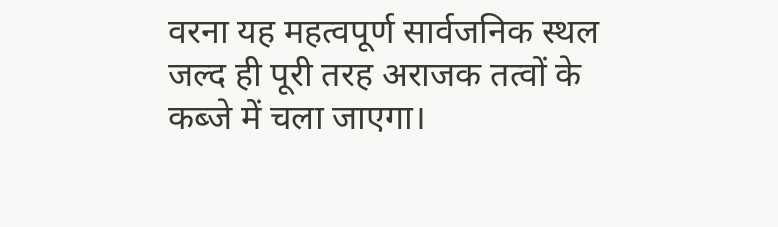वरना यह महत्वपूर्ण सार्वजनिक स्थल जल्द ही पूरी तरह अराजक तत्वों के कब्जे में चला जाएगा।